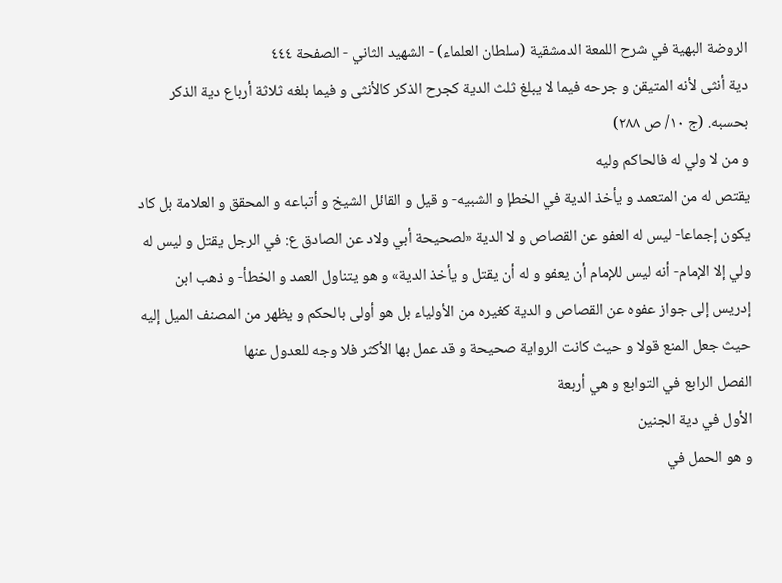الروضة البهية في شرح اللمعة الدمشقية (سلطان العلماء) - الشهيد الثاني - الصفحة ٤٤٤
دية أنثى لأنه المتيقن و جرحه فيما لا يبلغ ثلث الدية كجرح الذكر كالأنثى و فيما بلغه ثلاثة أرباع دية الذكر بحسبه. (ج ١٠/ ص ٢٨٨)
و من لا ولي له فالحاكم وليه
يقتص له من المتعمد و يأخذ الدية في الخطإ و الشبيه- و قيل و القائل الشيخ و أتباعه و المحقق و العلامة بل كاد يكون إجماعا- ليس له العفو عن القصاص و لا الدية «لصحيحة أبي ولاد عن الصادق ع: في الرجل يقتل و ليس له ولي إلا الإمام- أنه ليس للإمام أن يعفو و له أن يقتل و يأخذ الدية» و هو يتناول العمد و الخطأ- و ذهب ابن إدريس إلى جواز عفوه عن القصاص و الدية كغيره من الأولياء بل هو أولى بالحكم و يظهر من المصنف الميل إليه حيث جعل المنع قولا و حيث كانت الرواية صحيحة و قد عمل بها الأكثر فلا وجه للعدول عنها
الفصل الرابع في التوابع و هي أربعة
الأول في دية الجنين
و هو الحمل في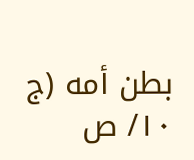بطن أمه (ج ١٠/ ص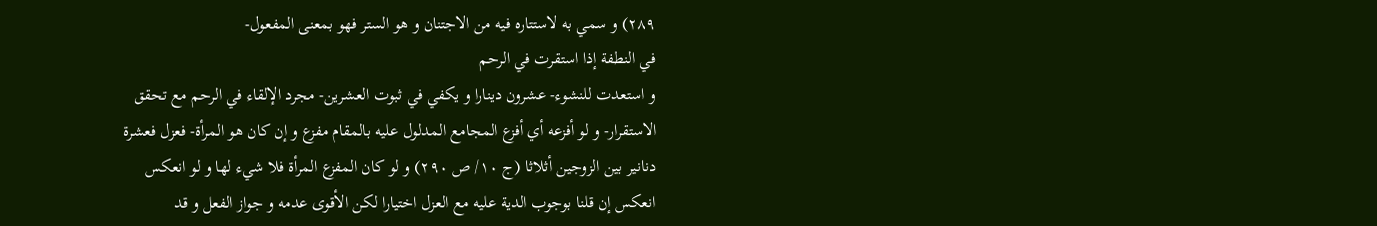٢٨٩) و سمي به لاستتاره فيه من الاجتنان و هو الستر فهو بمعنى المفعول-
في النطفة إذا استقرت في الرحم
و استعدت للنشوء- عشرون دينارا و يكفي في ثبوت العشرين- مجرد الإلقاء في الرحم مع تحقق الاستقرار- و لو أفزعه أي أفزع المجامع المدلول عليه بالمقام مفزع و إن كان هو المرأة- فعزل فعشرة دنانير بين الزوجين أثلاثا (ج ١٠/ ص ٢٩٠) و لو كان المفزع المرأة فلا شيء لها و لو انعكس انعكس إن قلنا بوجوب الدية عليه مع العزل اختيارا لكن الأقوى عدمه و جواز الفعل و قد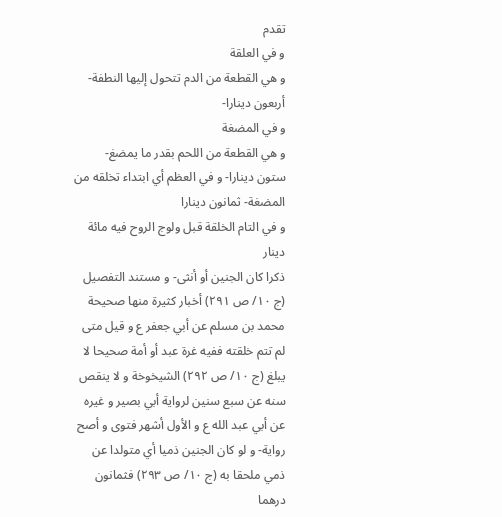تقدم
و في العلقة
و هي القطعة من الدم تتحول إليها النطفة- أربعون دينارا-
و في المضغة
و هي القطعة من اللحم بقدر ما يمضغ- ستون دينارا- و في العظم أي ابتداء تخلقه من المضغة- ثمانون دينارا
و في التام الخلقة قبل ولوج الروح فيه مائة دينار
ذكرا كان الجنين أو أنثى- و مستند التفصيل (ج ١٠/ ص ٢٩١) أخبار كثيرة منها صحيحة محمد بن مسلم عن أبي جعفر ع و قيل متى لم تتم خلقته ففيه غرة عبد أو أمة صحيحا لا يبلغ (ج ١٠/ ص ٢٩٢) الشيخوخة و لا ينقص سنه عن سبع سنين لرواية أبي بصير و غيره عن أبي عبد الله ع و الأول أشهر فتوى و أصح رواية- و لو كان الجنين ذميا أي متولدا عن ذمي ملحقا به (ج ١٠/ ص ٢٩٣) فثمانون درهما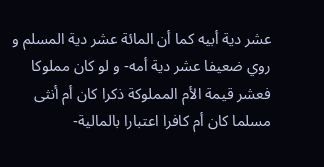عشر دية أبيه كما أن المائة عشر دية المسلم و روي ضعيفا عشر دية أمه- و لو كان مملوكا فعشر قيمة الأم المملوكة ذكرا كان أم أنثى مسلما كان أم كافرا اعتبارا بالمالية-